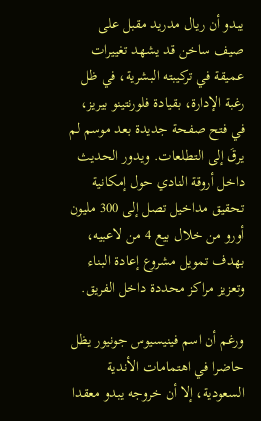يبدو أن ريال مدريد مقبل على صيف ساخن قد يشهد تغييرات عميقة في تركيبته البشرية، في ظل رغبة الإدارة، بقيادة فلورنتينو بيريز، في فتح صفحة جديدة بعد موسم لم يرقَ إلى التطلعات. ويدور الحديث داخل أروقة النادي حول إمكانية تحقيق مداخيل تصل إلى 300 مليون أورو من خلال بيع 4 من لاعبيه، بهدف تمويل مشروع إعادة البناء وتعزيز مراكز محددة داخل الفريق.

ورغم أن اسم فينيسيوس جونيور يظل حاضرا في اهتمامات الأندية السعودية، إلا أن خروجه يبدو معقدا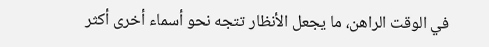في الوقت الراهن، ما يجعل الأنظار تتجه نحو أسماء أخرى أكثر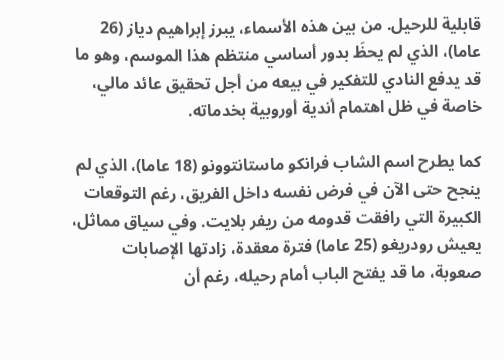قابلية للرحيل. من بين هذه الأسماء، يبرز إبراهيم دياز (26 عاما)، الذي لم يحظَ بدور أساسي منتظم هذا الموسم، وهو ما قد يدفع النادي للتفكير في بيعه من أجل تحقيق عائد مالي، خاصة في ظل اهتمام أندية أوروبية بخدماته.

كما يطرح اسم الشاب فرانكو ماستانتوونو (18 عاما)، الذي لم ينجح حتى الآن في فرض نفسه داخل الفريق، رغم التوقعات الكبيرة التي رافقت قدومه من ريفر بلايت. وفي سياق مماثل، يعيش رودريغو (25 عاما) فترة معقدة، زادتها الإصابات صعوبة، ما قد يفتح الباب أمام رحيله، رغم أن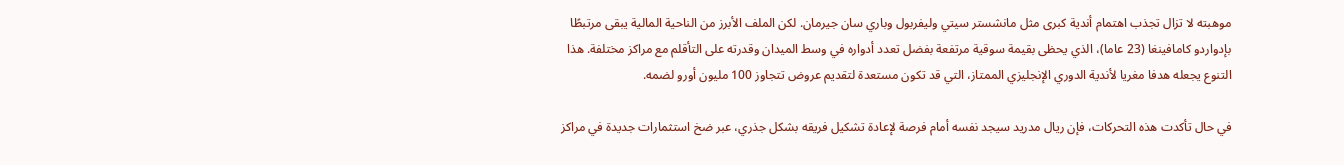موهبته لا تزال تجذب اهتمام أندية كبرى مثل مانشستر سيتي وليفربول وباري سان جيرمان. لكن الملف الأبرز من الناحية المالية يبقى مرتبطًا بإدواردو كامافينغا (23 عاما)، الذي يحظى بقيمة سوقية مرتفعة بفضل تعدد أدواره في وسط الميدان وقدرته على التأقلم مع مراكز مختلفة. هذا التنوع يجعله هدفا مغريا لأندية الدوري الإنجليزي الممتاز، التي قد تكون مستعدة لتقديم عروض تتجاوز 100 مليون أورو لضمه.

في حال تأكدت هذه التحركات، فإن ريال مدريد سيجد نفسه أمام فرصة لإعادة تشكيل فريقه بشكل جذري، عبر ضخ استثمارات جديدة في مراكز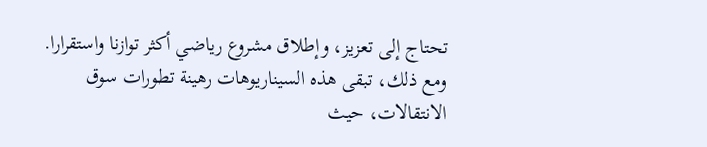تحتاج إلى تعزيز، وإطلاق مشروع رياضي أكثر توازنا واستقرارا. ومع ذلك، تبقى هذه السيناريوهات رهينة تطورات سوق الانتقالات، حيث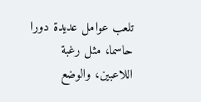تلعب عوامل عديدة دورا حاسما، مثل رغبة اللاعبين، والوضع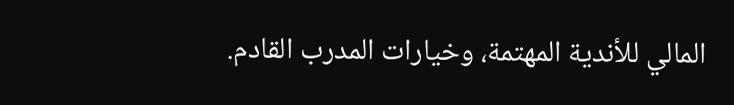المالي للأندية المهتمة، وخيارات المدرب القادم.